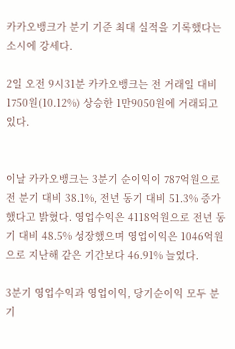카카오뱅크가 분기 기준 최대 실적을 기록했다는 소시에 강세다.

2일 오전 9시31분 카카오뱅크는 전 거래일 대비 1750원(10.12%) 상승한 1만9050원에 거래되고 있다.


이날 카카오뱅크는 3분기 순이익이 787억원으로 전 분기 대비 38.1%, 전년 동기 대비 51.3% 증가했다고 밝혔다. 영업수익은 4118억원으로 전년 동기 대비 48.5% 성장했으며 영업이익은 1046억원으로 지난해 같은 기간보다 46.91% 늘었다.

3분기 영업수익과 영업이익, 당기순이익 모두 분기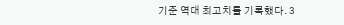기준 역대 최고치를 기록했다. 3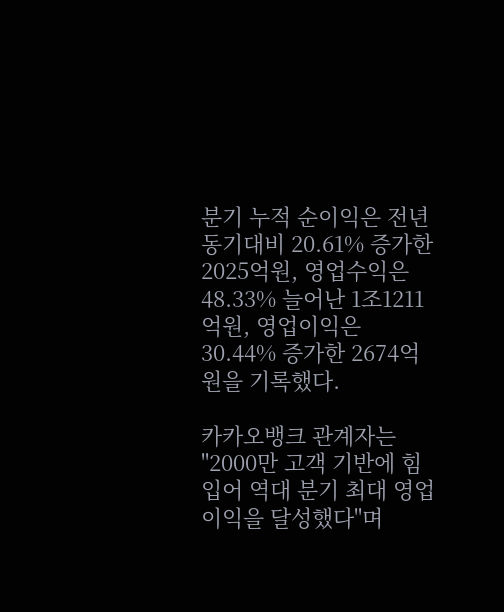분기 누적 순이익은 전년 동기대비 20.61% 증가한 2025억원, 영업수익은 48.33% 늘어난 1조1211억원, 영업이익은 30.44% 증가한 2674억원을 기록했다.

카카오뱅크 관계자는 "2000만 고객 기반에 힘입어 역대 분기 최대 영업이익을 달성했다"며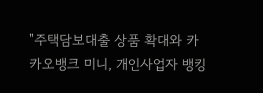"주택담보대출 상품 확대와 카카오뱅크 미니, 개인사업자 뱅킹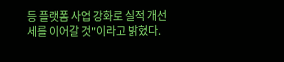등 플랫폼 사업 강화로 실적 개선세를 이어갈 것"이라고 밝혔다.